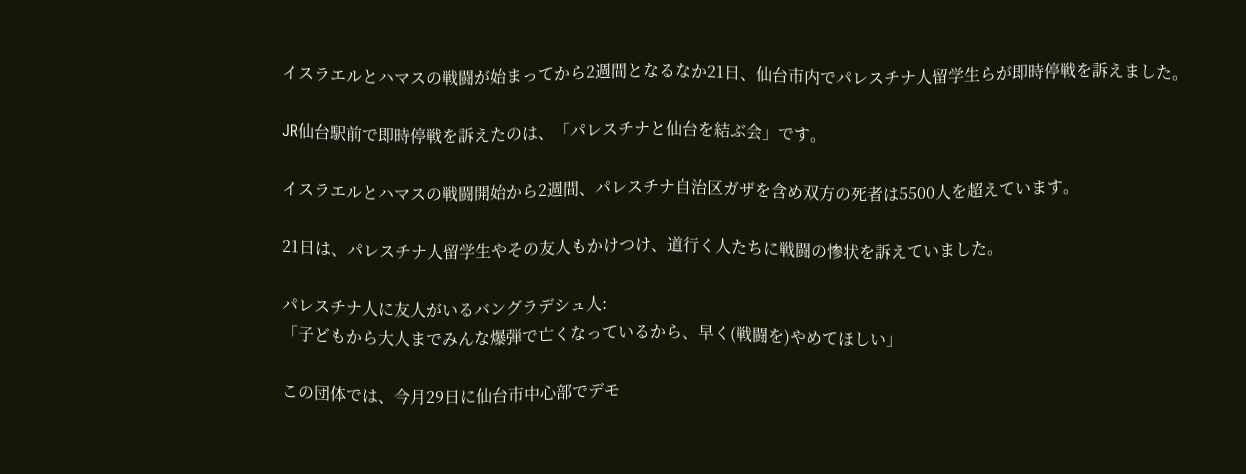イスラエルとハマスの戦闘が始まってから2週間となるなか21日、仙台市内でパレスチナ人留学生らが即時停戦を訴えました。

JR仙台駅前で即時停戦を訴えたのは、「パレスチナと仙台を結ぶ会」です。

イスラエルとハマスの戦闘開始から2週間、パレスチナ自治区ガザを含め双方の死者は5500人を超えています。

21日は、パレスチナ人留学生やその友人もかけつけ、道行く人たちに戦闘の惨状を訴えていました。

パレスチナ人に友人がいるバングラデシュ人:
「子どもから大人までみんな爆弾で亡くなっているから、早く(戦闘を)やめてほしい」

この団体では、今月29日に仙台市中心部でデモ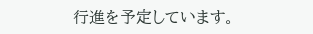行進を予定しています。